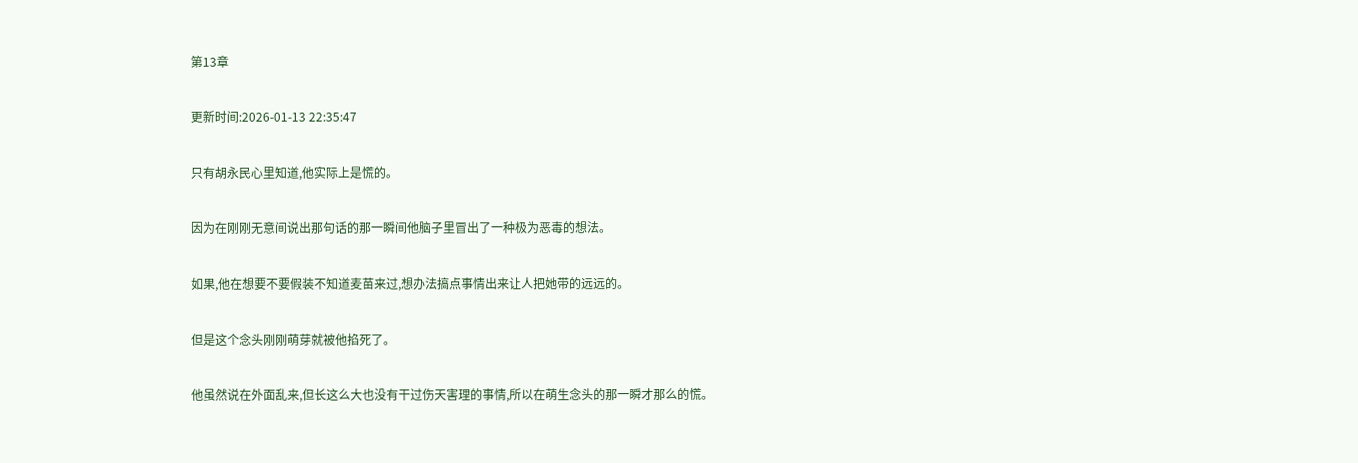第13章

更新时间:2026-01-13 22:35:47

只有胡永民心里知道,他实际上是慌的。

因为在刚刚无意间说出那句话的那一瞬间他脑子里冒出了一种极为恶毒的想法。

如果,他在想要不要假装不知道麦苗来过,想办法搞点事情出来让人把她带的远远的。

但是这个念头刚刚萌芽就被他掐死了。

他虽然说在外面乱来,但长这么大也没有干过伤天害理的事情,所以在萌生念头的那一瞬才那么的慌。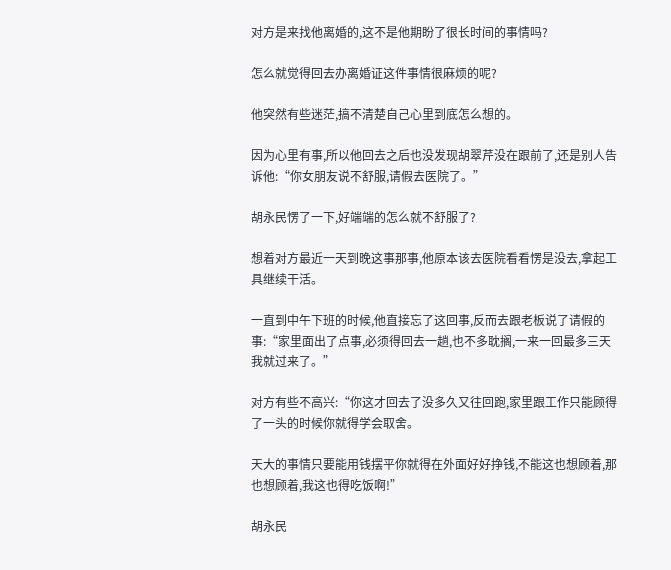对方是来找他离婚的,这不是他期盼了很长时间的事情吗?

怎么就觉得回去办离婚证这件事情很麻烦的呢?

他突然有些迷茫,搞不清楚自己心里到底怎么想的。

因为心里有事,所以他回去之后也没发现胡翠芹没在跟前了,还是别人告诉他:“你女朋友说不舒服,请假去医院了。”

胡永民愣了一下,好端端的怎么就不舒服了?

想着对方最近一天到晚这事那事,他原本该去医院看看愣是没去,拿起工具继续干活。

一直到中午下班的时候,他直接忘了这回事,反而去跟老板说了请假的事:“家里面出了点事,必须得回去一趟,也不多耽搁,一来一回最多三天我就过来了。”

对方有些不高兴:“你这才回去了没多久又往回跑,家里跟工作只能顾得了一头的时候你就得学会取舍。

天大的事情只要能用钱摆平你就得在外面好好挣钱,不能这也想顾着,那也想顾着,我这也得吃饭啊!”

胡永民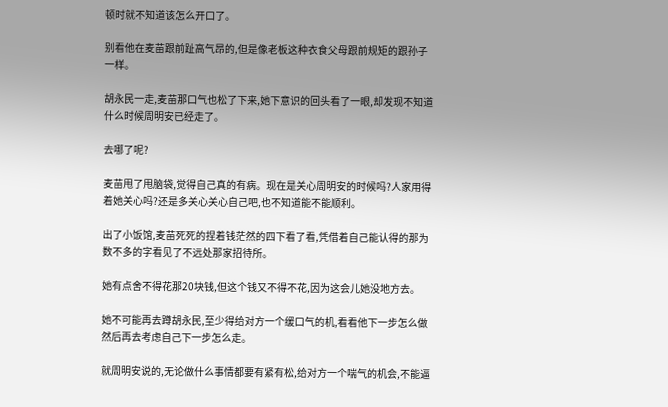顿时就不知道该怎么开口了。

别看他在麦苗跟前趾高气昂的,但是像老板这种衣食父母跟前规矩的跟孙子一样。

胡永民一走,麦苗那口气也松了下来,她下意识的回头看了一眼,却发现不知道什么时候周明安已经走了。

去哪了呢?

麦苗甩了甩脑袋,觉得自己真的有病。现在是关心周明安的时候吗?人家用得着她关心吗?还是多关心关心自己吧,也不知道能不能顺利。

出了小饭馆,麦苗死死的捏着钱茫然的四下看了看,凭借着自己能认得的那为数不多的字看见了不远处那家招待所。

她有点舍不得花那20块钱,但这个钱又不得不花,因为这会儿她没地方去。

她不可能再去蹲胡永民,至少得给对方一个缓口气的机,看看他下一步怎么做然后再去考虑自己下一步怎么走。

就周明安说的,无论做什么事情都要有紧有松,给对方一个喘气的机会,不能逼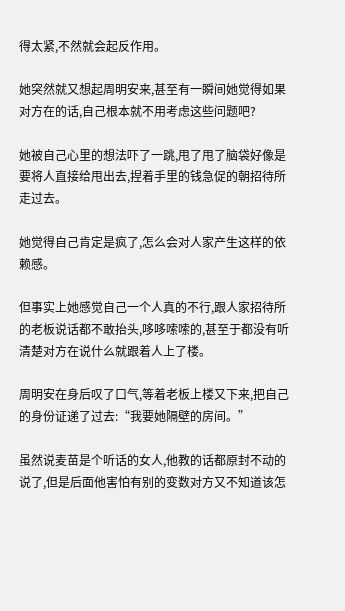得太紧,不然就会起反作用。

她突然就又想起周明安来,甚至有一瞬间她觉得如果对方在的话,自己根本就不用考虑这些问题吧?

她被自己心里的想法吓了一跳,甩了甩了脑袋好像是要将人直接给甩出去,捏着手里的钱急促的朝招待所走过去。

她觉得自己肯定是疯了,怎么会对人家产生这样的依赖感。

但事实上她感觉自己一个人真的不行,跟人家招待所的老板说话都不敢抬头,哆哆嗦嗦的,甚至于都没有听清楚对方在说什么就跟着人上了楼。

周明安在身后叹了口气,等着老板上楼又下来,把自己的身份证递了过去:“我要她隔壁的房间。”

虽然说麦苗是个听话的女人,他教的话都原封不动的说了,但是后面他害怕有别的变数对方又不知道该怎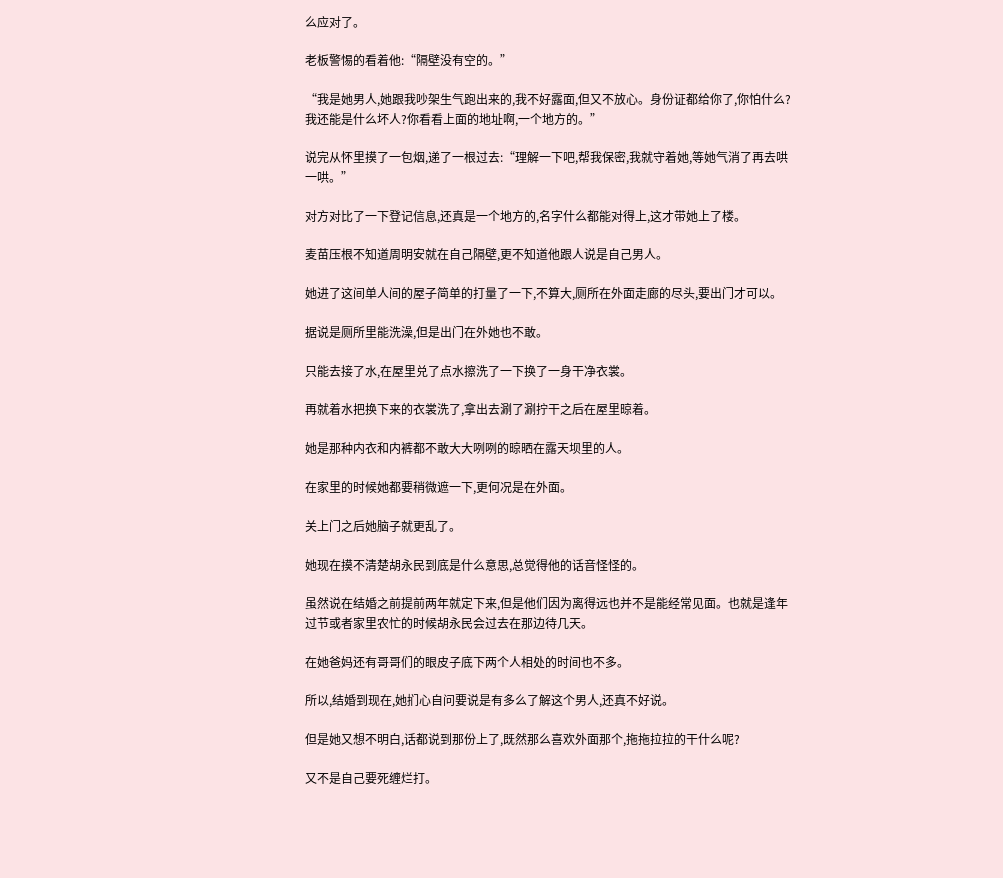么应对了。

老板警惕的看着他:“隔壁没有空的。”

“我是她男人,她跟我吵架生气跑出来的,我不好露面,但又不放心。身份证都给你了,你怕什么?我还能是什么坏人?你看看上面的地址啊,一个地方的。”

说完从怀里摸了一包烟,递了一根过去:“理解一下吧,帮我保密,我就守着她,等她气消了再去哄一哄。”

对方对比了一下登记信息,还真是一个地方的,名字什么都能对得上,这才带她上了楼。

麦苗压根不知道周明安就在自己隔壁,更不知道他跟人说是自己男人。

她进了这间单人间的屋子简单的打量了一下,不算大,厕所在外面走廊的尽头,要出门才可以。

据说是厕所里能洗澡,但是出门在外她也不敢。

只能去接了水,在屋里兑了点水擦洗了一下换了一身干净衣裳。

再就着水把换下来的衣裳洗了,拿出去涮了涮拧干之后在屋里晾着。

她是那种内衣和内裤都不敢大大咧咧的晾晒在露天坝里的人。

在家里的时候她都要稍微遮一下,更何况是在外面。

关上门之后她脑子就更乱了。

她现在摸不清楚胡永民到底是什么意思,总觉得他的话音怪怪的。

虽然说在结婚之前提前两年就定下来,但是他们因为离得远也并不是能经常见面。也就是逢年过节或者家里农忙的时候胡永民会过去在那边待几天。

在她爸妈还有哥哥们的眼皮子底下两个人相处的时间也不多。

所以,结婚到现在,她扪心自问要说是有多么了解这个男人,还真不好说。

但是她又想不明白,话都说到那份上了,既然那么喜欢外面那个,拖拖拉拉的干什么呢?

又不是自己要死缠烂打。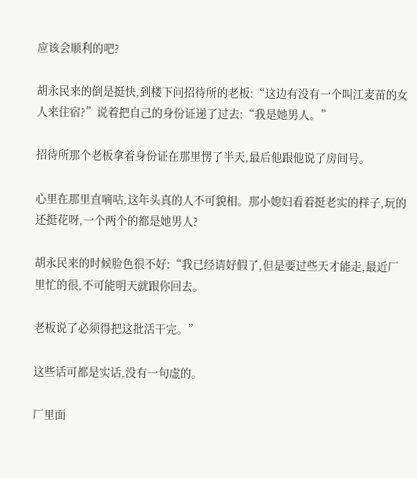应该会顺利的吧?

胡永民来的倒是挺快,到楼下问招待所的老板:“这边有没有一个叫江麦苗的女人来住宿?”说着把自己的身份证递了过去:“我是她男人。”

招待所那个老板拿着身份证在那里愣了半天,最后他跟他说了房间号。

心里在那里直嘀咕,这年头真的人不可貌相。那小媳妇看着挺老实的样子,玩的还挺花呀,一个两个的都是她男人?

胡永民来的时候脸色很不好:“我已经请好假了,但是要过些天才能走,最近厂里忙的很,不可能明天就跟你回去。

老板说了必须得把这批活干完。”

这些话可都是实话,没有一句虚的。

厂里面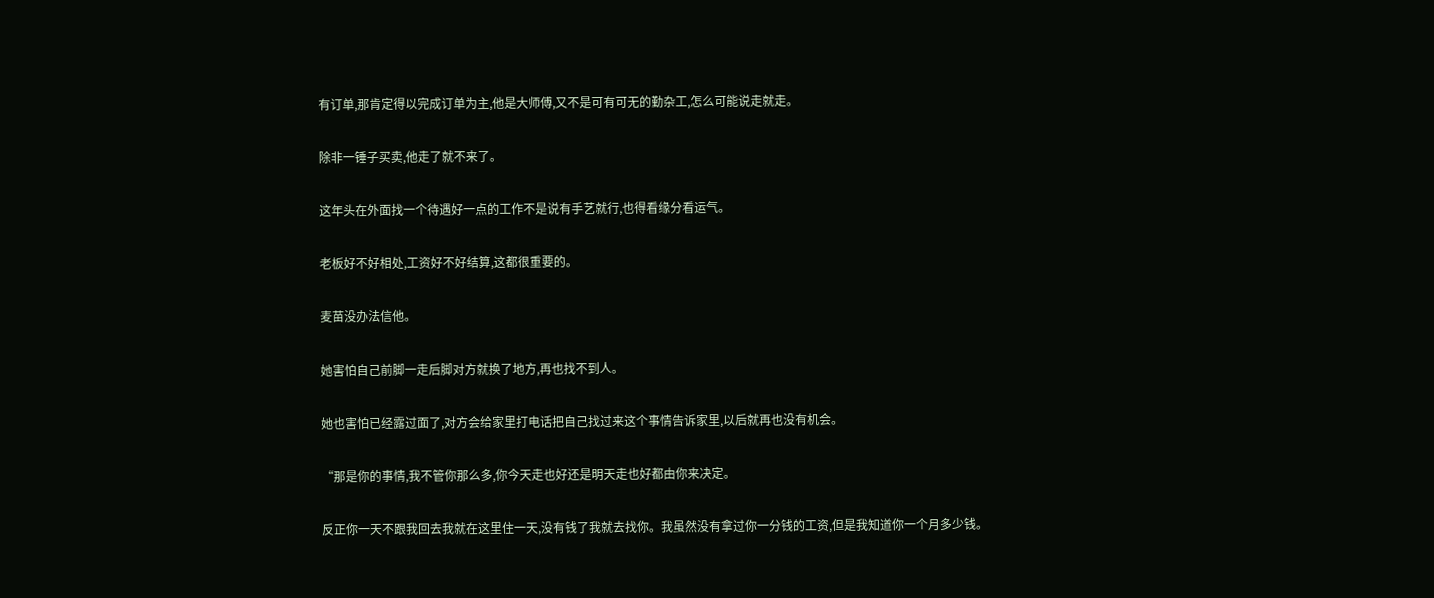有订单,那肯定得以完成订单为主,他是大师傅,又不是可有可无的勤杂工,怎么可能说走就走。

除非一锤子买卖,他走了就不来了。

这年头在外面找一个待遇好一点的工作不是说有手艺就行,也得看缘分看运气。

老板好不好相处,工资好不好结算,这都很重要的。

麦苗没办法信他。

她害怕自己前脚一走后脚对方就换了地方,再也找不到人。

她也害怕已经露过面了,对方会给家里打电话把自己找过来这个事情告诉家里,以后就再也没有机会。

“那是你的事情,我不管你那么多,你今天走也好还是明天走也好都由你来决定。

反正你一天不跟我回去我就在这里住一天,没有钱了我就去找你。我虽然没有拿过你一分钱的工资,但是我知道你一个月多少钱。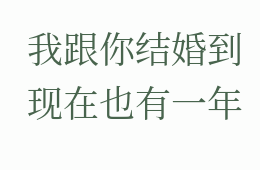我跟你结婚到现在也有一年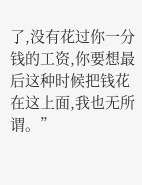了,没有花过你一分钱的工资,你要想最后这种时候把钱花在这上面,我也无所谓。”